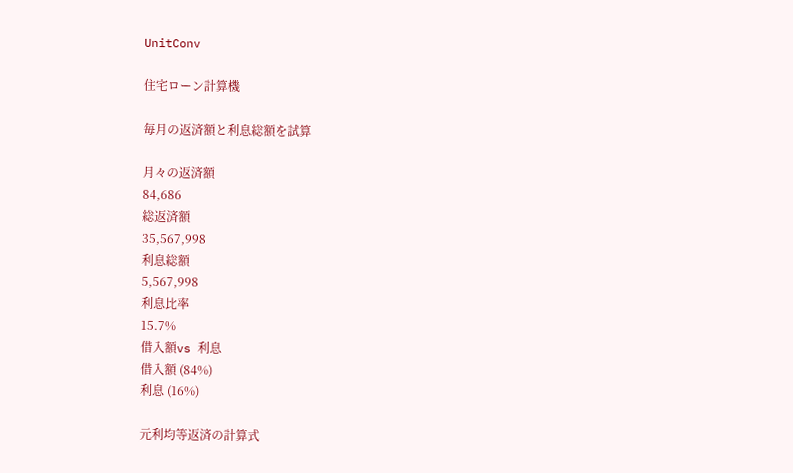UnitConv

住宅ローン計算機

毎月の返済額と利息総額を試算

月々の返済額
84,686
総返済額
35,567,998
利息総額
5,567,998
利息比率
15.7%
借入額vs 利息
借入額 (84%)
利息 (16%)

元利均等返済の計算式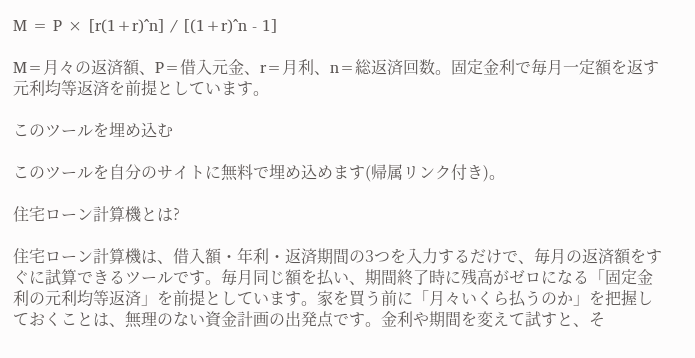M = P × [r(1+r)^n] / [(1+r)^n - 1]

M=月々の返済額、P=借入元金、r=月利、n=総返済回数。固定金利で毎月一定額を返す元利均等返済を前提としています。

このツールを埋め込む

このツールを自分のサイトに無料で埋め込めます(帰属リンク付き)。

住宅ローン計算機とは?

住宅ローン計算機は、借入額・年利・返済期間の3つを入力するだけで、毎月の返済額をすぐに試算できるツールです。毎月同じ額を払い、期間終了時に残高がゼロになる「固定金利の元利均等返済」を前提としています。家を買う前に「月々いくら払うのか」を把握しておくことは、無理のない資金計画の出発点です。金利や期間を変えて試すと、そ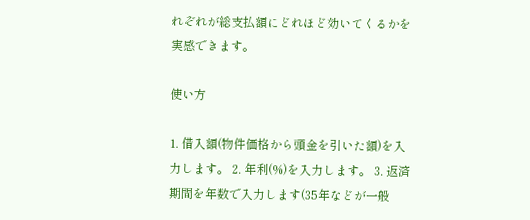れぞれが総支払額にどれほど効いてくるかを実感できます。

使い方

1. 借入額(物件価格から頭金を引いた額)を入力します。 2. 年利(%)を入力します。 3. 返済期間を年数で入力します(35年などが一般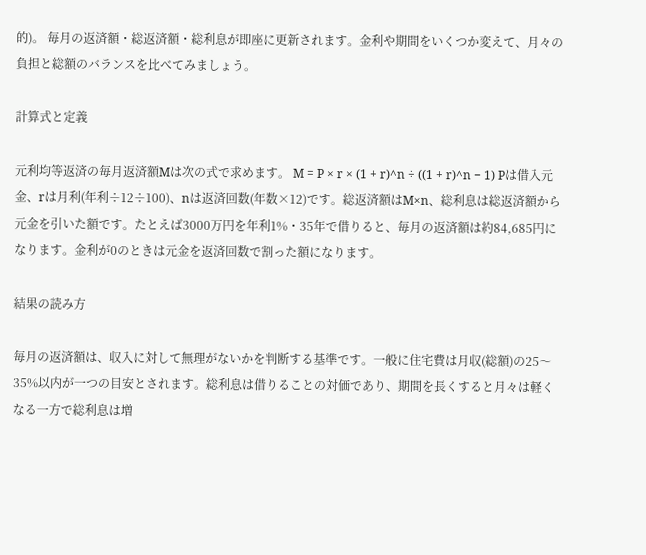的)。 毎月の返済額・総返済額・総利息が即座に更新されます。金利や期間をいくつか変えて、月々の負担と総額のバランスを比べてみましょう。

計算式と定義

元利均等返済の毎月返済額Mは次の式で求めます。 M = P × r × (1 + r)^n ÷ ((1 + r)^n − 1) Pは借入元金、rは月利(年利÷12÷100)、nは返済回数(年数×12)です。総返済額はM×n、総利息は総返済額から元金を引いた額です。たとえば3000万円を年利1%・35年で借りると、毎月の返済額は約84,685円になります。金利が0のときは元金を返済回数で割った額になります。

結果の読み方

毎月の返済額は、収入に対して無理がないかを判断する基準です。一般に住宅費は月収(総額)の25〜35%以内が一つの目安とされます。総利息は借りることの対価であり、期間を長くすると月々は軽くなる一方で総利息は増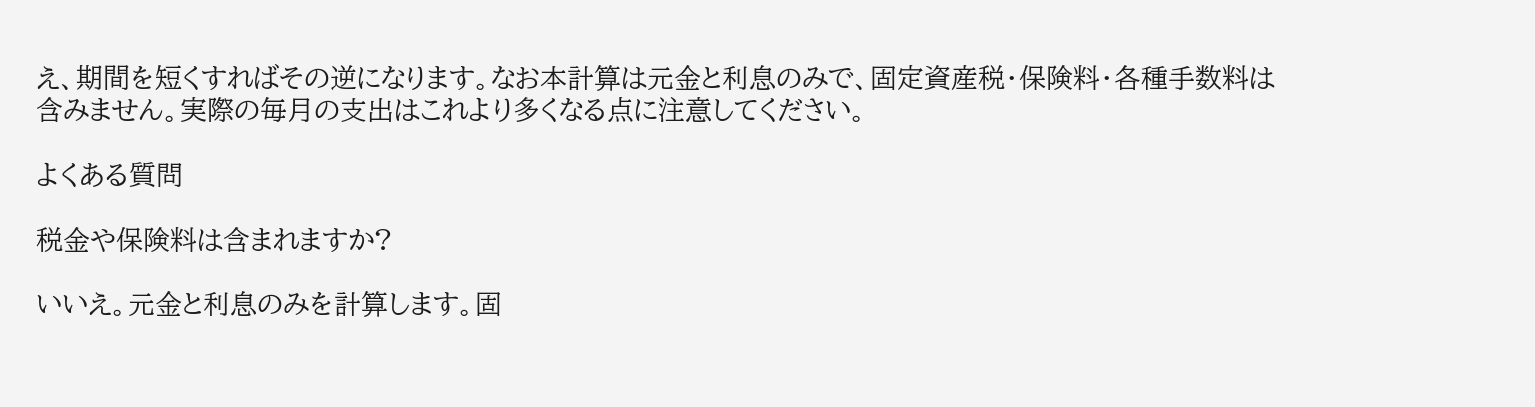え、期間を短くすればその逆になります。なお本計算は元金と利息のみで、固定資産税・保険料・各種手数料は含みません。実際の毎月の支出はこれより多くなる点に注意してください。

よくある質問

税金や保険料は含まれますか?

いいえ。元金と利息のみを計算します。固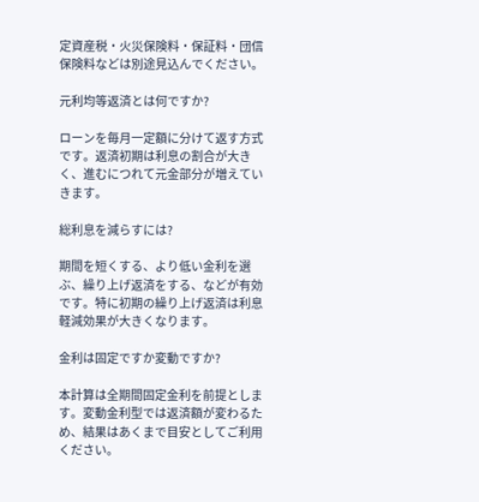定資産税・火災保険料・保証料・団信保険料などは別途見込んでください。

元利均等返済とは何ですか?

ローンを毎月一定額に分けて返す方式です。返済初期は利息の割合が大きく、進むにつれて元金部分が増えていきます。

総利息を減らすには?

期間を短くする、より低い金利を選ぶ、繰り上げ返済をする、などが有効です。特に初期の繰り上げ返済は利息軽減効果が大きくなります。

金利は固定ですか変動ですか?

本計算は全期間固定金利を前提とします。変動金利型では返済額が変わるため、結果はあくまで目安としてご利用ください。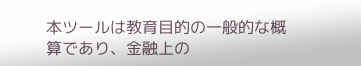本ツールは教育目的の一般的な概算であり、金融上の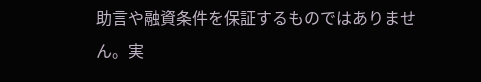助言や融資条件を保証するものではありません。実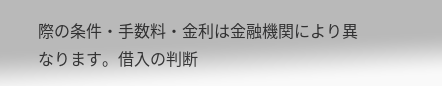際の条件・手数料・金利は金融機関により異なります。借入の判断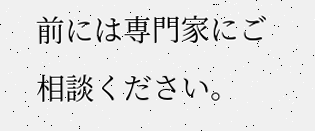前には専門家にご相談ください。